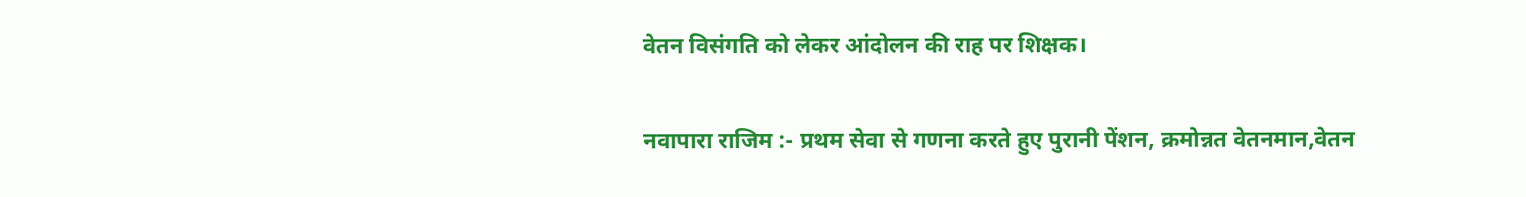वेतन विसंगति को लेकर आंदोलन की राह पर शिक्षक।

नवापारा राजिम :- प्रथम सेवा से गणना करते हुए पुरानी पेंशन, क्रमोन्नत वेतनमान,वेतन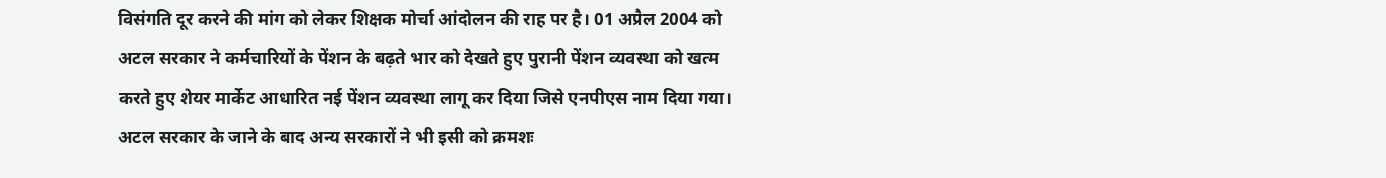विसंगति दूर करने की मांग को लेकर शिक्षक मोर्चा आंदोलन की राह पर है। 01 अप्रैल 2004 को अटल सरकार ने कर्मचारियों के पेंशन के बढ़ते भार को देखते हुए पुरानी पेंशन व्यवस्था को खत्म करते हुए शेयर मार्केट आधारित नई पेंशन व्यवस्था लागू कर दिया जिसे एनपीएस नाम दिया गया। अटल सरकार के जाने के बाद अन्य सरकारों ने भी इसी को क्रमशः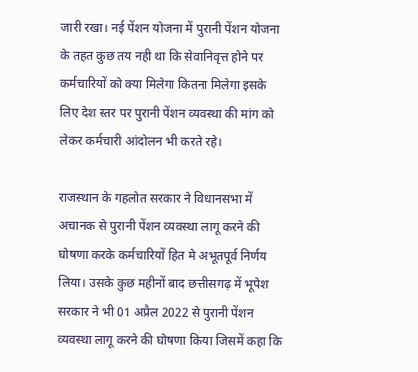जारी रखा। नई पेंशन योजना में पुरानी पेंशन योजना के तहत कुछ तय नही था कि सेवानिवृत्त होने पर कर्मचारियों को क्या मिलेगा कितना मिलेगा इसके लिए देश स्तर पर पुरानी पेंशन व्यवस्था की मांग को लेकर कर्मचारी आंदोलन भी करते रहे।

राजस्थान के गहलोत सरकार ने विधानसभा में अचानक से पुरानी पेंशन व्यवस्था लागू करने की घोषणा करके कर्मचारियों हित मे अभूतपूर्व निर्णय लिया। उसके कुछ महीनों बाद छत्तीसगढ़ में भूपेश सरकार ने भी 01 अप्रैल 2022 से पुरानी पेंशन व्यवस्था लागू करने की घोषणा किया जिसमें कहा कि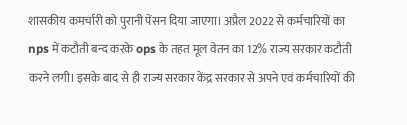शासकीय कमर्चारी को पुरानी पेंसन दिया जाएगा। अप्रैल 2022 से कर्मचारियों का nps में कटौती बन्द करके ops के तहत मूल वेतन का 12% राज्य सरकार कटौती करने लगी। इसके बाद से ही राज्य सरकार केंद्र सरकार से अपने एवं कर्मचारियों की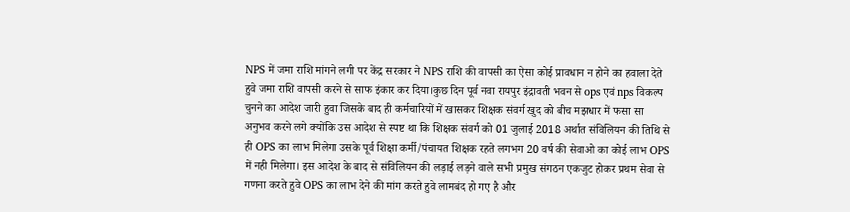NPS में जमा राशि मांगने लगी पर केंद्र सरकार ने NPS राशि की वापसी का ऐसा कोई प्रावधान न होने का हवाला देते हुवे जमा राशि वापसी करने से साफ इंकार कर दिया।कुछ दिन पूर्व नवा रायपुर इंद्रावती भवन से ops एवं nps विकल्प चुनने का आदेश जारी हुवा जिसके बाद ही कर्मचारियों में खासकर शिक्षक संवर्ग खुद को बीच मझधार में फसा सा अनुभव करने लगे क्योंकि उस आदेश से स्पष्ट था कि शिक्षक संवर्ग को 01 जुलाई 2018 अर्थात संविलियन की तिथि से ही OPS का लाभ मिलेगा उसके पूर्व शिक्षा कर्मी/पंचायत शिक्षक रहते लगभग 20 वर्ष की सेवाओ का कोई लाभ OPS में नही मिलेगा। इस आदेश के बाद से संविलियन की लड़ाई लड़ने वाले सभी प्रमुख संगठन एकजुट होकर प्रथम सेवा से गणना करते हुवे OPS का लाभ देने की मांग करते हुवे लामबंद हो गए है और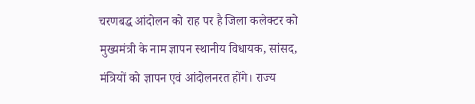चरणबद्ध आंदोलन को राह पर है जिला कलेक्टर को मुख्यमंत्री के नाम ज्ञापन स्थानीय विधायक, सांसद, मंत्रियों को ज्ञापन एवं आंदोलनरत होंगे। राज्य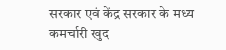सरकार एवं केंद्र सरकार के मध्य कमर्चारी खुद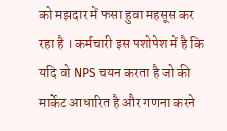को मझदार में फसा हुवा महसूस कर रहा है । कर्मचारी इस पशोपेश में है कि यदि वो NPS चयन करता है जो की मार्केट आधारित है और गणना करने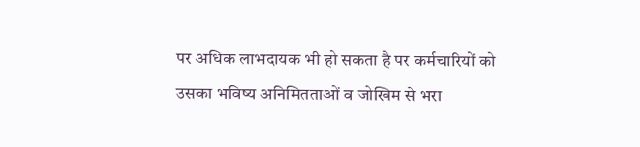पर अधिक लाभदायक भी हो सकता है पर कर्मचारियों को उसका भविष्य अनिमितताओं व जोखिम से भरा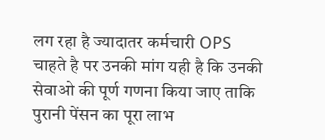लग रहा है ज्यादातर कर्मचारी OPS चाहते है पर उनकी मांग यही है कि उनकी सेवाओ की पूर्ण गणना किया जाए ताकि पुरानी पेंसन का पूरा लाभ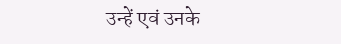उन्हें एवं उनके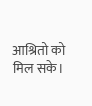आश्रितो को मिल सके।